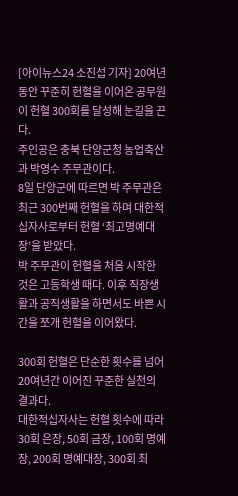[아이뉴스24 소진섭 기자] 20여년 동안 꾸준히 헌혈을 이어온 공무원이 헌혈 300회를 달성해 눈길을 끈다.
주인공은 충북 단양군청 농업축산과 박영수 주무관이다.
8일 단양군에 따르면 박 주무관은 최근 300번째 헌혈을 하며 대한적십자사로부터 헌혈 ‘최고명예대장’을 받았다.
박 주무관이 헌혈을 처음 시작한 것은 고등학생 때다. 이후 직장생활과 공직생활을 하면서도 바쁜 시간을 쪼개 헌혈을 이어왔다.

300회 헌혈은 단순한 횟수를 넘어 20여년간 이어진 꾸준한 실천의 결과다.
대한적십자사는 헌혈 횟수에 따라 30회 은장, 50회 금장, 100회 명예장, 200회 명예대장, 300회 최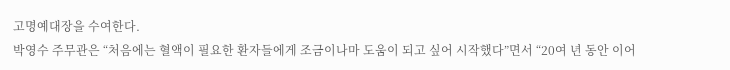고명예대장을 수여한다.
박영수 주무관은 “처음에는 혈액이 필요한 환자들에게 조금이나마 도움이 되고 싶어 시작했다”면서 “20여 년 동안 이어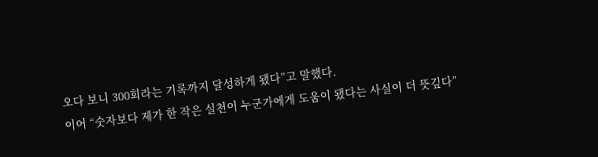오다 보니 300회라는 기록까지 달성하게 됐다”고 말했다.
이어 “숫자보다 제가 한 작은 실천이 누군가에게 도움이 됐다는 사실이 더 뜻깊다”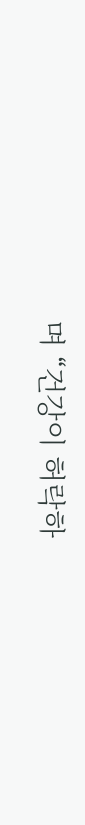며 “건강이 허락하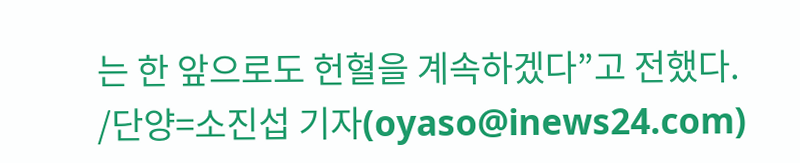는 한 앞으로도 헌혈을 계속하겠다”고 전했다.
/단양=소진섭 기자(oyaso@inews24.com)